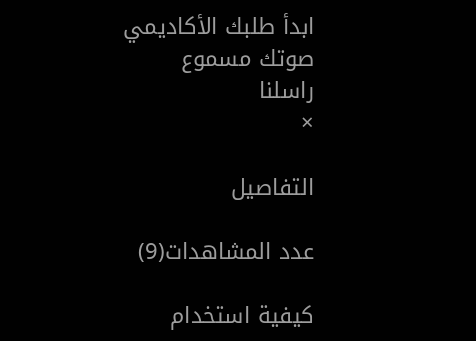ابدأ طلبك الأكاديمي
صوتك مسموع
راسلنا
×

التفاصيل

عدد المشاهدات(9)

كيفية استخدام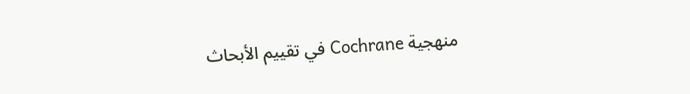منهجية Cochrane في تقييم الأبحاث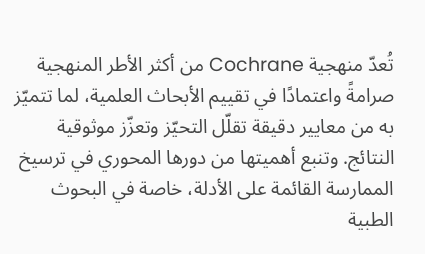تُعدّ منهجية Cochrane من أكثر الأطر المنهجية صرامةً واعتمادًا في تقييم الأبحاث العلمية، لما تتميّز به من معايير دقيقة تقلّل التحيّز وتعزّز موثوقية النتائج. وتنبع أهميتها من دورها المحوري في ترسيخ الممارسة القائمة على الأدلة، خاصة في البحوث الطبية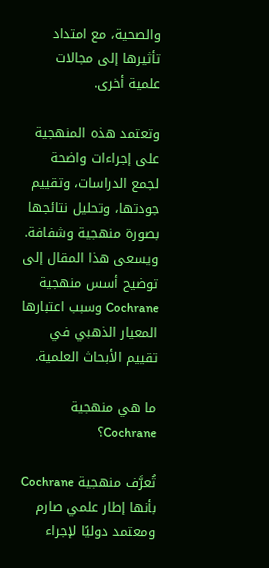والصحية، مع امتداد تأثيرها إلى مجالات علمية أخرى.

وتعتمد هذه المنهجية على إجراءات واضحة لجمع الدراسات، وتقييم جودتها، وتحليل نتائجها بصورة منهجية وشفافة. ويسعى هذا المقال إلى توضيح أسس منهجية Cochrane وسبب اعتبارها المعيار الذهبي في تقييم الأبحاث العلمية.

ما هي منهجية Cochrane؟

تُعرَّف منهجية Cochrane بأنها إطار علمي صارم ومعتمد دوليًا لإجراء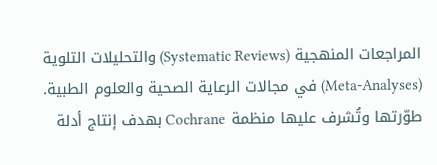المراجعات المنهجية (Systematic Reviews) والتحليلات التلوية (Meta-Analyses) في مجالات الرعاية الصحية والعلوم الطبية. طوّرتها وتُشرف عليها منظمة Cochrane بهدف إنتاج أدلة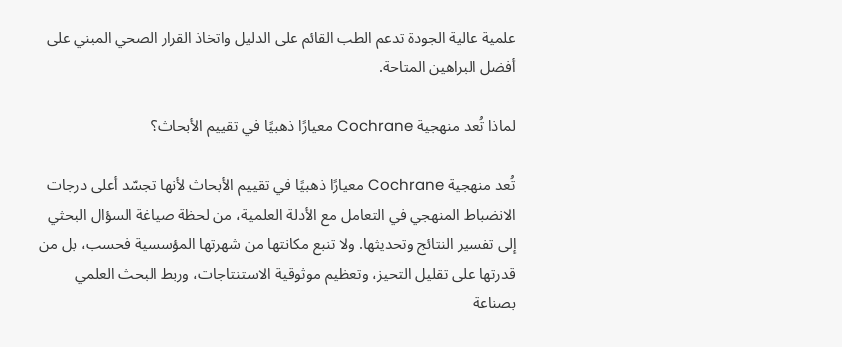علمية عالية الجودة تدعم الطب القائم على الدليل واتخاذ القرار الصحي المبني على أفضل البراهين المتاحة.

لماذا تُعد منهجية Cochrane معيارًا ذهبيًا في تقييم الأبحاث؟

تُعد منهجية Cochrane معيارًا ذهبيًا في تقييم الأبحاث لأنها تجسّد أعلى درجات الانضباط المنهجي في التعامل مع الأدلة العلمية، من لحظة صياغة السؤال البحثي إلى تفسير النتائج وتحديثها. ولا تنبع مكانتها من شهرتها المؤسسية فحسب، بل من قدرتها على تقليل التحيز، وتعظيم موثوقية الاستنتاجات، وربط البحث العلمي بصناعة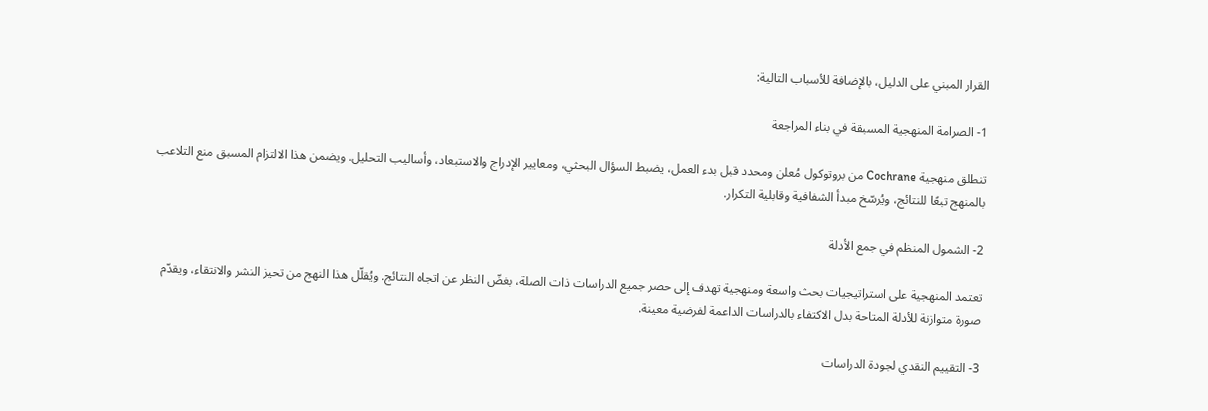القرار المبني على الدليل، بالإضافة للأسباب التالية:

1- الصرامة المنهجية المسبقة في بناء المراجعة

تنطلق منهجية Cochrane من بروتوكول مُعلن ومحدد قبل بدء العمل، يضبط السؤال البحثي، ومعايير الإدراج والاستبعاد، وأساليب التحليل. ويضمن هذا الالتزام المسبق منع التلاعب بالمنهج تبعًا للنتائج، ويُرسّخ مبدأ الشفافية وقابلية التكرار.

2- الشمول المنظم في جمع الأدلة

تعتمد المنهجية على استراتيجيات بحث واسعة ومنهجية تهدف إلى حصر جميع الدراسات ذات الصلة، بغضّ النظر عن اتجاه النتائج. ويُقلّل هذا النهج من تحيز النشر والانتقاء، ويقدّم صورة متوازنة للأدلة المتاحة بدل الاكتفاء بالدراسات الداعمة لفرضية معينة.

3- التقييم النقدي لجودة الدراسات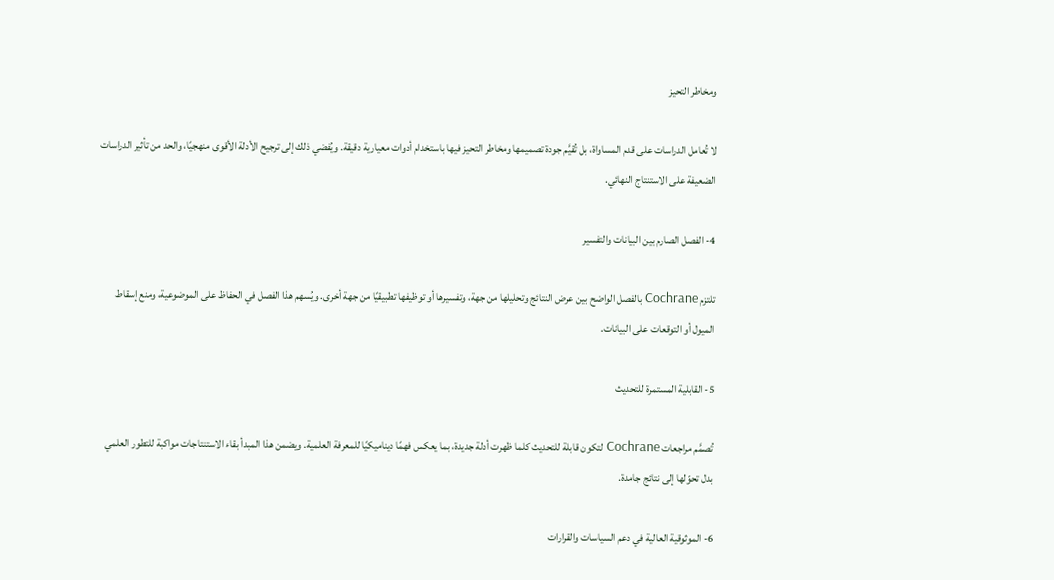ومخاطر التحيز

لا تُعامل الدراسات على قدم المساواة، بل تُقيَّم جودة تصميمها ومخاطر التحيز فيها باستخدام أدوات معيارية دقيقة. ويُفضي ذلك إلى ترجيح الأدلة الأقوى منهجيًا، والحد من تأثير الدراسات الضعيفة على الاستنتاج النهائي.

4- الفصل الصارم بين البيانات والتفسير

تلتزم Cochrane بالفصل الواضح بين عرض النتائج وتحليلها من جهة، وتفسيرها أو توظيفها تطبيقيًا من جهة أخرى. ويُسهم هذا الفصل في الحفاظ على الموضوعية، ومنع إسقاط الميول أو التوقعات على البيانات.

5- القابلية المستمرة للتحديث

تُصمَّم مراجعات Cochrane لتكون قابلة للتحديث كلما ظهرت أدلة جديدة، بما يعكس فهمًا ديناميكيًا للمعرفة العلمية. ويضمن هذا المبدأ بقاء الاستنتاجات مواكبة للتطور العلمي بدل تحوّلها إلى نتائج جامدة.

6- الموثوقية العالية في دعم السياسات والقرارات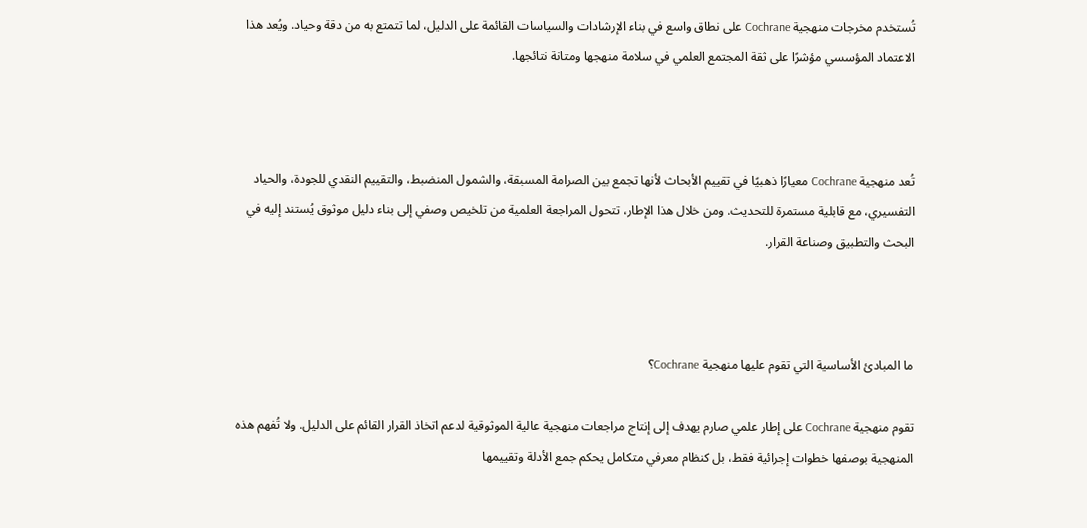تُستخدم مخرجات منهجية Cochrane على نطاق واسع في بناء الإرشادات والسياسات القائمة على الدليل، لما تتمتع به من دقة وحياد. ويُعد هذا الاعتماد المؤسسي مؤشرًا على ثقة المجتمع العلمي في سلامة منهجها ومتانة نتائجها.



تُعد منهجية Cochrane معيارًا ذهبيًا في تقييم الأبحاث لأنها تجمع بين الصرامة المسبقة، والشمول المنضبط، والتقييم النقدي للجودة، والحياد التفسيري، مع قابلية مستمرة للتحديث. ومن خلال هذا الإطار، تتحول المراجعة العلمية من تلخيص وصفي إلى بناء دليل موثوق يُستند إليه في البحث والتطبيق وصناعة القرار.



ما المبادئ الأساسية التي تقوم عليها منهجية Cochrane؟

تقوم منهجية Cochrane على إطار علمي صارم يهدف إلى إنتاج مراجعات منهجية عالية الموثوقية لدعم اتخاذ القرار القائم على الدليل. ولا تُفهم هذه المنهجية بوصفها خطوات إجرائية فقط، بل كنظام معرفي متكامل يحكم جمع الأدلة وتقييمها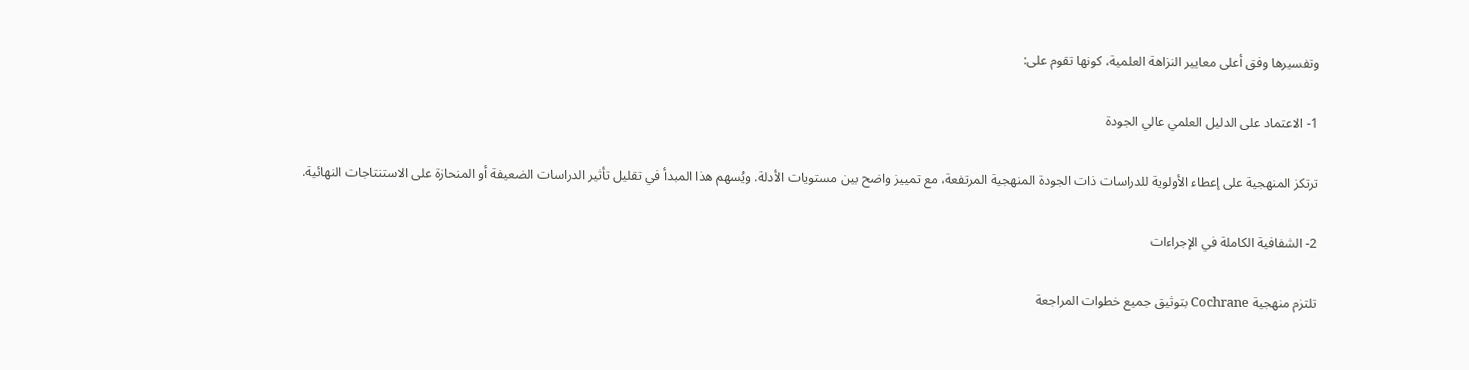وتفسيرها وفق أعلى معايير النزاهة العلمية، كونها تقوم على:

1- الاعتماد على الدليل العلمي عالي الجودة

ترتكز المنهجية على إعطاء الأولوية للدراسات ذات الجودة المنهجية المرتفعة، مع تمييز واضح بين مستويات الأدلة. ويُسهم هذا المبدأ في تقليل تأثير الدراسات الضعيفة أو المنحازة على الاستنتاجات النهائية.

2- الشفافية الكاملة في الإجراءات

تلتزم منهجية Cochrane بتوثيق جميع خطوات المراجعة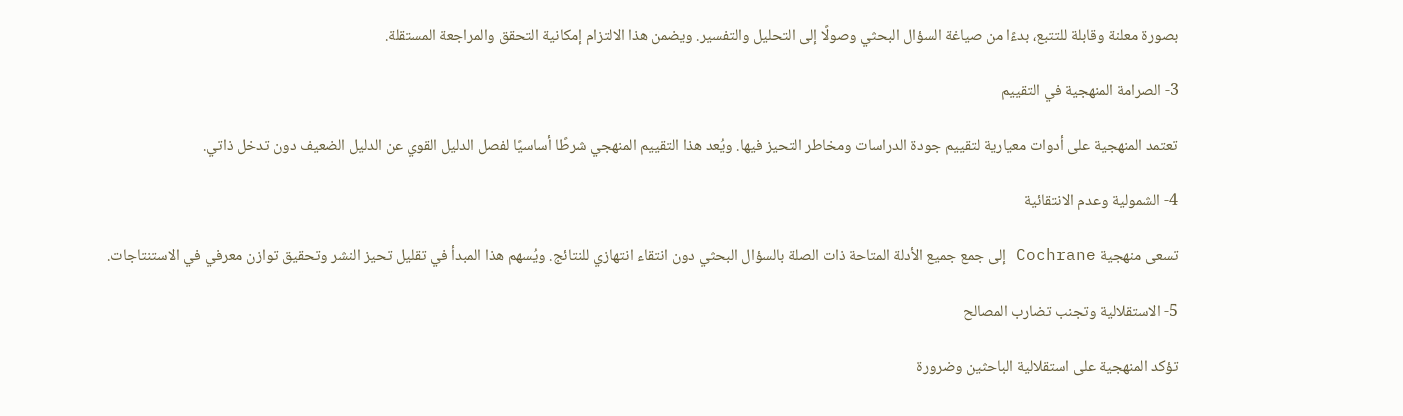بصورة معلنة وقابلة للتتبع، بدءًا من صياغة السؤال البحثي وصولًا إلى التحليل والتفسير. ويضمن هذا الالتزام إمكانية التحقق والمراجعة المستقلة.

3- الصرامة المنهجية في التقييم

تعتمد المنهجية على أدوات معيارية لتقييم جودة الدراسات ومخاطر التحيز فيها. ويُعد هذا التقييم المنهجي شرطًا أساسيًا لفصل الدليل القوي عن الدليل الضعيف دون تدخل ذاتي.

4- الشمولية وعدم الانتقائية

تسعى منهجية Cochrane إلى جمع جميع الأدلة المتاحة ذات الصلة بالسؤال البحثي دون انتقاء انتهازي للنتائج. ويُسهم هذا المبدأ في تقليل تحيز النشر وتحقيق توازن معرفي في الاستنتاجات.

5- الاستقلالية وتجنب تضارب المصالح

تؤكد المنهجية على استقلالية الباحثين وضرورة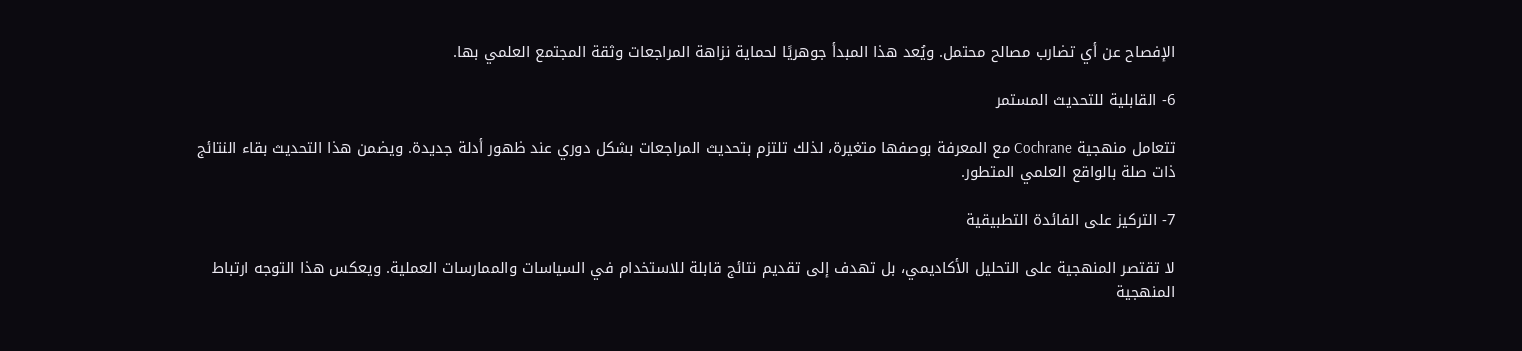الإفصاح عن أي تضارب مصالح محتمل. ويُعد هذا المبدأ جوهريًا لحماية نزاهة المراجعات وثقة المجتمع العلمي بها.

6- القابلية للتحديث المستمر

تتعامل منهجية Cochrane مع المعرفة بوصفها متغيرة، لذلك تلتزم بتحديث المراجعات بشكل دوري عند ظهور أدلة جديدة. ويضمن هذا التحديث بقاء النتائج ذات صلة بالواقع العلمي المتطور.

7- التركيز على الفائدة التطبيقية

لا تقتصر المنهجية على التحليل الأكاديمي، بل تهدف إلى تقديم نتائج قابلة للاستخدام في السياسات والممارسات العملية. ويعكس هذا التوجه ارتباط المنهجية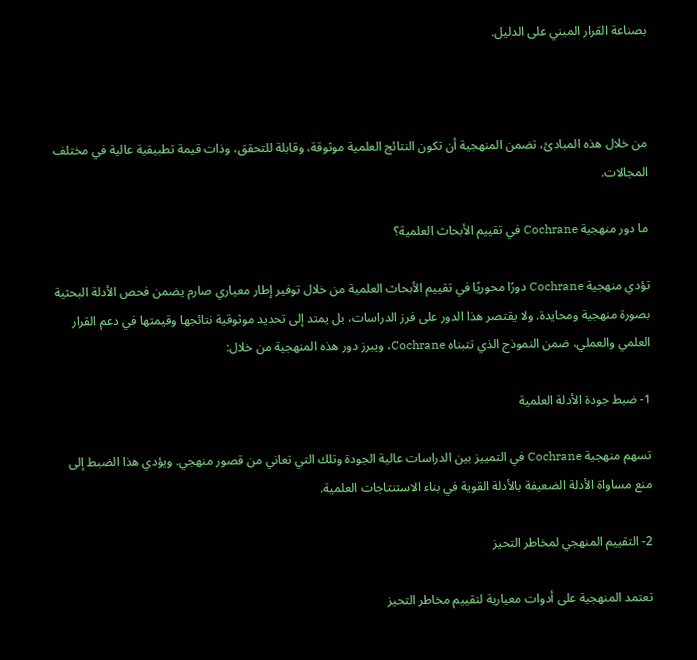بصناعة القرار المبني على الدليل.



من خلال هذه المبادئ، تضمن المنهجية أن تكون النتائج العلمية موثوقة، وقابلة للتحقق، وذات قيمة تطبيقية عالية في مختلف المجالات.

ما دور منهجية Cochrane في تقييم الأبحاث العلمية؟

تؤدي منهجية Cochrane دورًا محوريًا في تقييم الأبحاث العلمية من خلال توفير إطار معياري صارم يضمن فحص الأدلة البحثية بصورة منهجية ومحايدة. ولا يقتصر هذا الدور على فرز الدراسات، بل يمتد إلى تحديد موثوقية نتائجها وقيمتها في دعم القرار العلمي والعملي، ضمن النموذج الذي تتبناه Cochrane، ويبرز دور هذه المنهجية من خلال:

1- ضبط جودة الأدلة العلمية

تسهم منهجية Cochrane في التمييز بين الدراسات عالية الجودة وتلك التي تعاني من قصور منهجي. ويؤدي هذا الضبط إلى منع مساواة الأدلة الضعيفة بالأدلة القوية في بناء الاستنتاجات العلمية.

2- التقييم المنهجي لمخاطر التحيز

تعتمد المنهجية على أدوات معيارية لتقييم مخاطر التحيز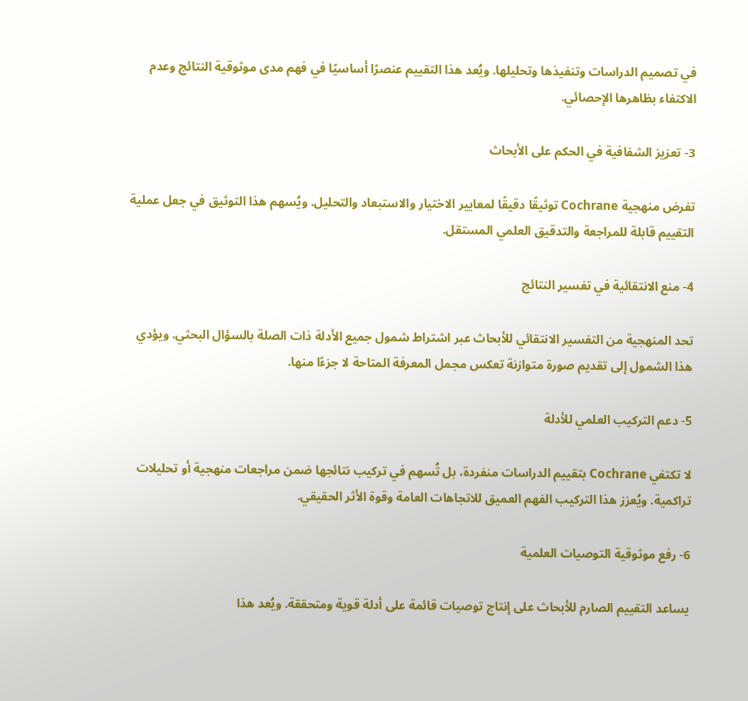في تصميم الدراسات وتنفيذها وتحليلها. ويُعد هذا التقييم عنصرًا أساسيًا في فهم مدى موثوقية النتائج وعدم الاكتفاء بظاهرها الإحصائي.

3- تعزيز الشفافية في الحكم على الأبحاث

تفرض منهجية Cochrane توثيقًا دقيقًا لمعايير الاختيار والاستبعاد والتحليل. ويُسهم هذا التوثيق في جعل عملية التقييم قابلة للمراجعة والتدقيق العلمي المستقل.

4- منع الانتقائية في تفسير النتائج

تحد المنهجية من التفسير الانتقائي للأبحاث عبر اشتراط شمول جميع الأدلة ذات الصلة بالسؤال البحثي. ويؤدي هذا الشمول إلى تقديم صورة متوازنة تعكس مجمل المعرفة المتاحة لا جزءًا منها.

5- دعم التركيب العلمي للأدلة

لا تكتفي Cochrane بتقييم الدراسات منفردة، بل تُسهم في تركيب نتائجها ضمن مراجعات منهجية أو تحليلات تراكمية. ويُعزز هذا التركيب الفهم العميق للاتجاهات العامة وقوة الأثر الحقيقي.

6- رفع موثوقية التوصيات العلمية

يساعد التقييم الصارم للأبحاث على إنتاج توصيات قائمة على أدلة قوية ومتحققة. ويُعد هذا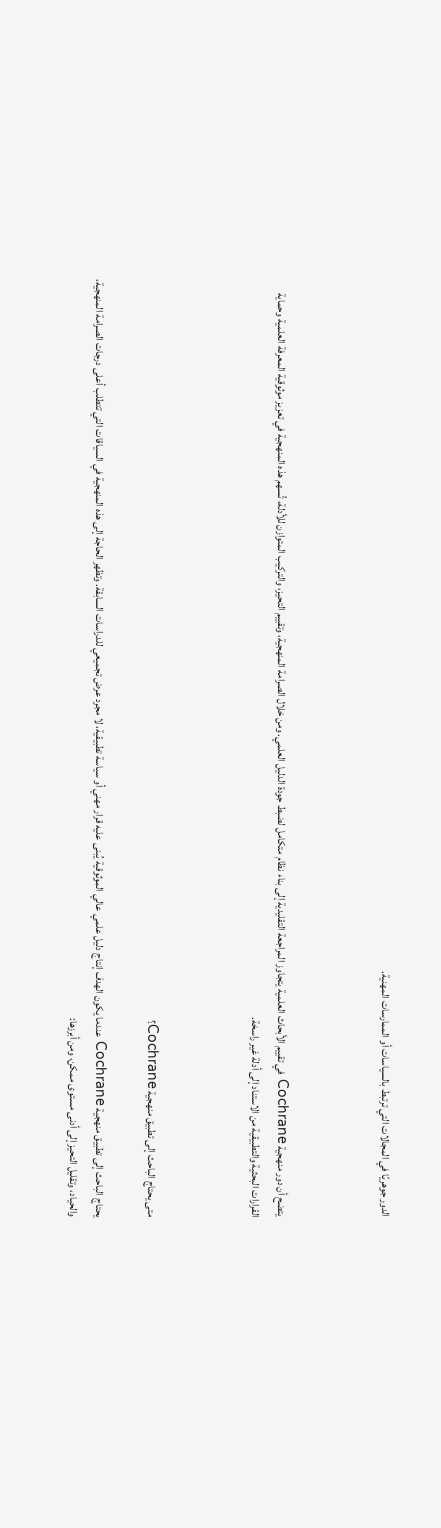الدور جوهريًا في المجالات التي ترتبط بالسياسات أو الممارسات المهنية.



يتضح أن دور منهجية Cochrane في تقييم الأبحاث العلمية يتجاوز المراجعة التقليدية إلى بناء نظام متكامل لضبط جودة الدليل العلمي. ومن خلال الصرامة المنهجية، وتقييم التحيز، والتركيب المتوازن للأدلة، تُسهم هذه المنهجية في تعزيز موثوقية المعرفة العلمية وحماية القرارات البحثية والتطبيقية من الاستناد إلى أدلة غير راسخة.



متى يحتاج الباحث إلى تطبيق منهجية Cochrane؟

يحتاج الباحث إلى تطبيق منهجية Cochrane عندما يكون الهدف إنتاج دليل علمي عالي الموثوقية يُبنى عليه قرار مهني أو سياسة تطبيقية، لا مجرد عرض تجميعي للدراسات السابقة. وتظهر الحاجة إلى هذه المنهجية في السياقات التي تتطلب أعلى درجات الصرامة المنهجية، والحياد، وتقليل التحيز إلى أدنى مستوى ممكن، ومن أبرزها: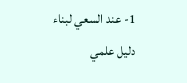1- عند السعي لبناء دليل علمي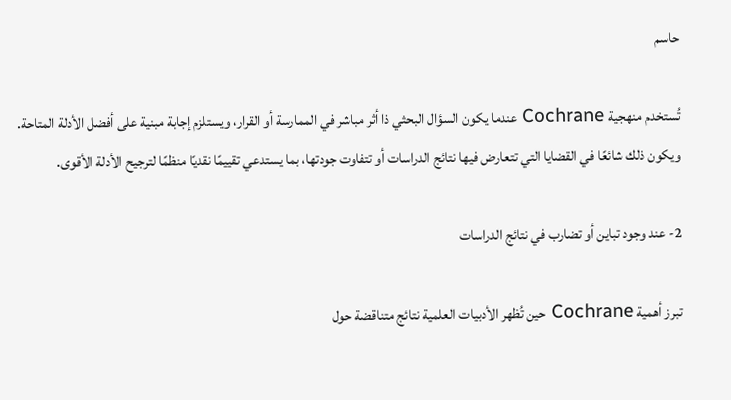حاسم

تُستخدم منهجية Cochrane عندما يكون السؤال البحثي ذا أثر مباشر في الممارسة أو القرار، ويستلزم إجابة مبنية على أفضل الأدلة المتاحة. ويكون ذلك شائعًا في القضايا التي تتعارض فيها نتائج الدراسات أو تتفاوت جودتها، بما يستدعي تقييمًا نقديًا منظمًا لترجيح الأدلة الأقوى.

2- عند وجود تباين أو تضارب في نتائج الدراسات

تبرز أهمية Cochrane حين تُظهر الأدبيات العلمية نتائج متناقضة حول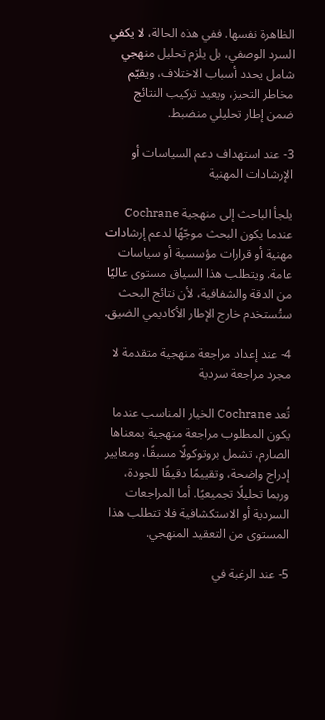الظاهرة نفسها. ففي هذه الحالة، لا يكفي السرد الوصفي، بل يلزم تحليل منهجي شامل يحدد أسباب الاختلاف، ويقيّم مخاطر التحيز، ويعيد تركيب النتائج ضمن إطار تحليلي منضبط.

3- عند استهداف دعم السياسات أو الإرشادات المهنية

يلجأ الباحث إلى منهجية Cochrane عندما يكون البحث موجّهًا لدعم إرشادات مهنية أو قرارات مؤسسية أو سياسات عامة. ويتطلب هذا السياق مستوى عاليًا من الدقة والشفافية، لأن نتائج البحث ستُستخدم خارج الإطار الأكاديمي الضيق.

4- عند إعداد مراجعة منهجية متقدمة لا مجرد مراجعة سردية

تُعد Cochrane الخيار المناسب عندما يكون المطلوب مراجعة منهجية بمعناها الصارم، تشمل بروتوكولًا مسبقًا، ومعايير إدراج واضحة، وتقييمًا دقيقًا للجودة، وربما تحليلًا تجميعيًا. أما المراجعات السردية أو الاستكشافية فلا تتطلب هذا المستوى من التعقيد المنهجي.

5- عند الرغبة في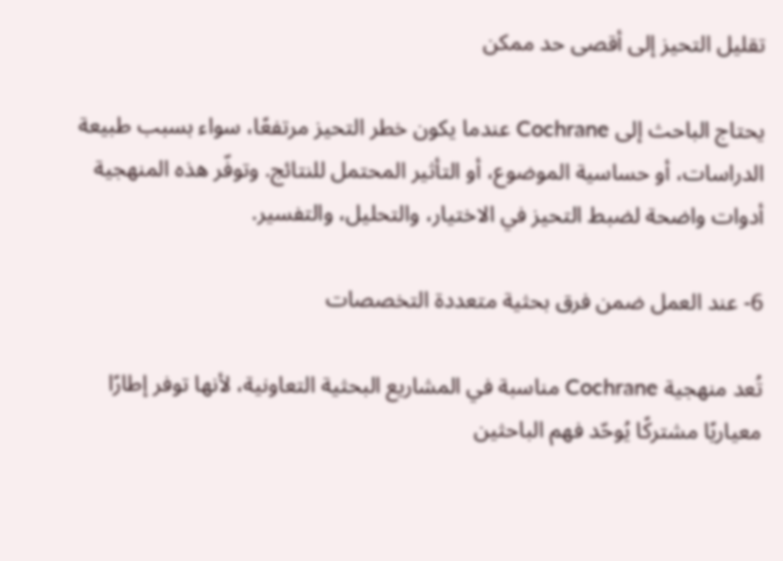تقليل التحيز إلى أقصى حد ممكن

يحتاج الباحث إلى Cochrane عندما يكون خطر التحيز مرتفعًا، سواء بسبب طبيعة الدراسات، أو حساسية الموضوع، أو التأثير المحتمل للنتائج. وتوفّر هذه المنهجية أدوات واضحة لضبط التحيز في الاختيار، والتحليل، والتفسير.

6- عند العمل ضمن فرق بحثية متعددة التخصصات

تُعد منهجية Cochrane مناسبة في المشاريع البحثية التعاونية، لأنها توفر إطارًا معياريًا مشتركًا يُوحّد فهم الباحثين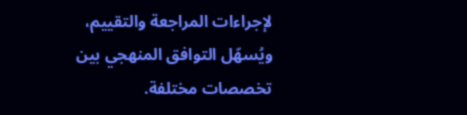لإجراءات المراجعة والتقييم، ويُسهّل التوافق المنهجي بين تخصصات مختلفة.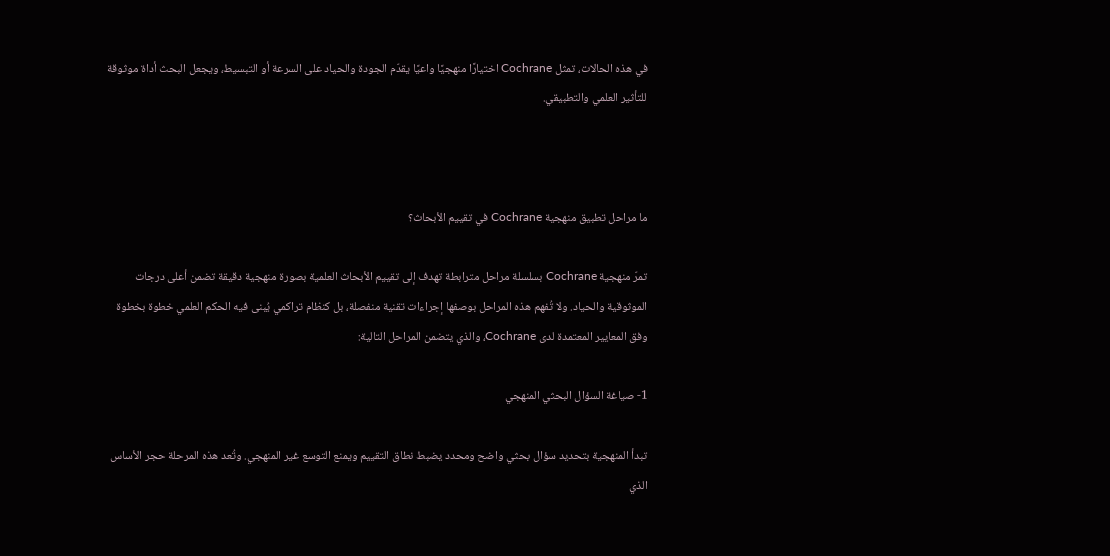في هذه الحالات، تمثل Cochrane اختيارًا منهجيًا واعيًا يقدّم الجودة والحياد على السرعة أو التبسيط، ويجعل البحث أداة موثوقة للتأثير العلمي والتطبيقي.



ما مراحل تطبيق منهجية Cochrane في تقييم الأبحاث؟

تمرّ منهجية Cochrane بسلسلة مراحل مترابطة تهدف إلى تقييم الأبحاث العلمية بصورة منهجية دقيقة تضمن أعلى درجات الموثوقية والحياد. ولا تُفهم هذه المراحل بوصفها إجراءات تقنية منفصلة، بل كنظام تراكمي يُبنى فيه الحكم العلمي خطوة بخطوة وفق المعايير المعتمدة لدى Cochrane، والذي يتضمن المراحل التالية:

1- صياغة السؤال البحثي المنهجي

تبدأ المنهجية بتحديد سؤال بحثي واضح ومحدد يضبط نطاق التقييم ويمنع التوسع غير المنهجي. وتُعد هذه المرحلة حجر الأساس الذي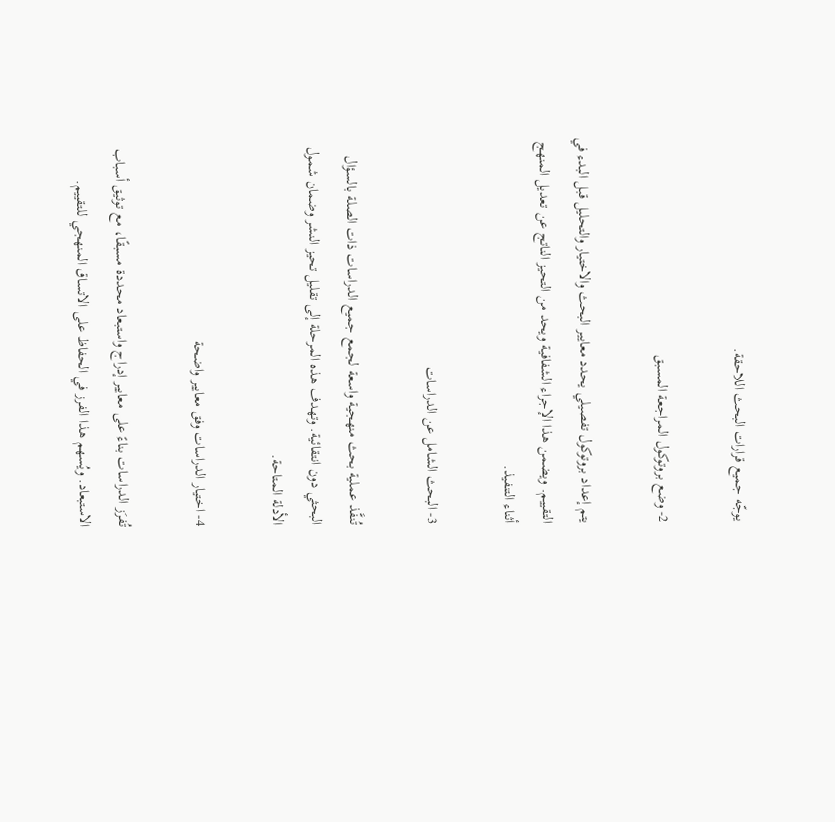يوجّه جميع قرارات البحث اللاحقة.

2- وضع بروتوكول المراجعة المسبق

يتم إعداد بروتوكول تفصيلي يحدد معايير البحث والاختيار والتحليل قبل البدء في التقييم. ويضمن هذا الإجراء الشفافية ويحد من التحيز الناتج عن تعديل المنهج أثناء التنفيذ.

3- البحث الشامل عن الدراسات

تُنفَّذ عملية بحث منهجية واسعة لجمع جميع الدراسات ذات الصلة بالسؤال البحثي دون انتقائية. وتهدف هذه المرحلة إلى تقليل تحيز النشر وضمان شمول الأدلة المتاحة.

4- اختيار الدراسات وفق معايير واضحة

تُفرَز الدراسات بناءً على معايير إدراج واستبعاد محددة مسبقًا، مع توثيق أسباب الاستبعاد. ويُسهم هذا الفرز في الحفاظ على الاتساق المنهجي للتقييم.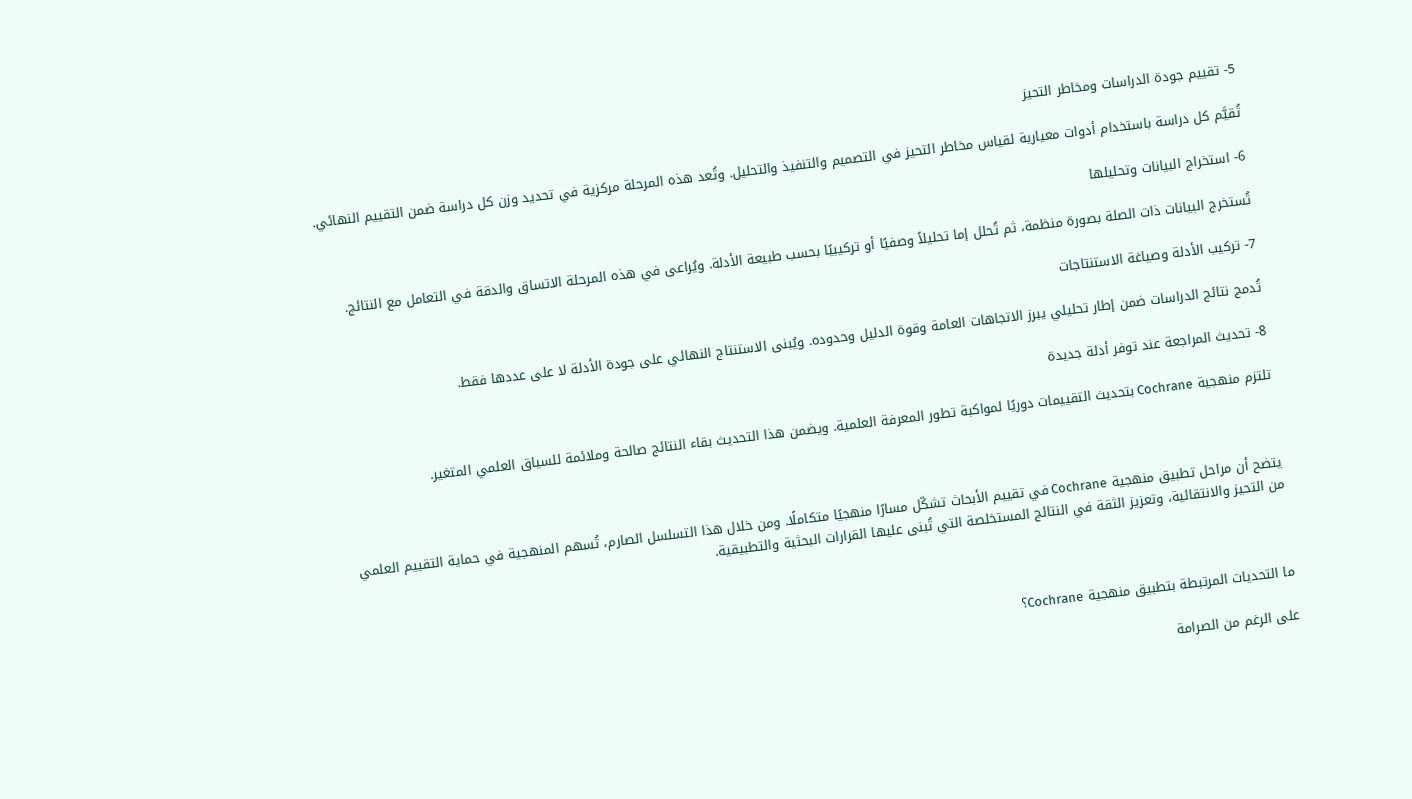5- تقييم جودة الدراسات ومخاطر التحيز

تُقيَّم كل دراسة باستخدام أدوات معيارية لقياس مخاطر التحيز في التصميم والتنفيذ والتحليل. وتُعد هذه المرحلة مركزية في تحديد وزن كل دراسة ضمن التقييم النهائي.

6- استخراج البيانات وتحليلها

تُستخرج البيانات ذات الصلة بصورة منظمة، ثم تُحلل إما تحليلاً وصفيًا أو تركيبيًا بحسب طبيعة الأدلة. ويُراعى في هذه المرحلة الاتساق والدقة في التعامل مع النتائج.

7- تركيب الأدلة وصياغة الاستنتاجات

تُدمج نتائج الدراسات ضمن إطار تحليلي يبرز الاتجاهات العامة وقوة الدليل وحدوده. ويُبنى الاستنتاج النهائي على جودة الأدلة لا على عددها فقط.

8- تحديث المراجعة عند توفر أدلة جديدة

تلتزم منهجية Cochrane بتحديث التقييمات دوريًا لمواكبة تطور المعرفة العلمية. ويضمن هذا التحديث بقاء النتائج صالحة وملائمة للسياق العلمي المتغير.



يتضح أن مراحل تطبيق منهجية Cochrane في تقييم الأبحاث تشكّل مسارًا منهجيًا متكاملًا. ومن خلال هذا التسلسل الصارم، تُسهم المنهجية في حماية التقييم العلمي من التحيز والانتقائية، وتعزيز الثقة في النتائج المستخلصة التي تُبنى عليها القرارات البحثية والتطبيقية.



ما التحديات المرتبطة بتطبيق منهجية Cochrane؟

على الرغم من الصرامة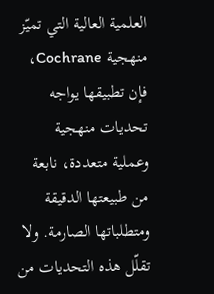العلمية العالية التي تميّز منهجية Cochrane، فإن تطبيقها يواجه تحديات منهجية وعملية متعددة، نابعة من طبيعتها الدقيقة ومتطلباتها الصارمة. ولا تقلّل هذه التحديات من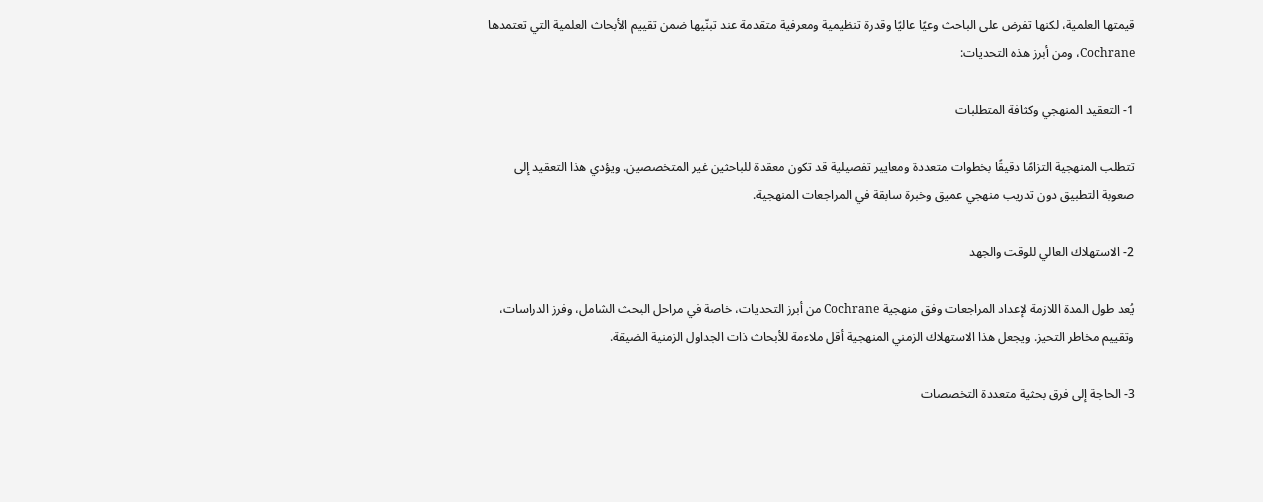قيمتها العلمية، لكنها تفرض على الباحث وعيًا عاليًا وقدرة تنظيمية ومعرفية متقدمة عند تبنّيها ضمن تقييم الأبحاث العلمية التي تعتمدها Cochrane، ومن أبرز هذه التحديات:

1- التعقيد المنهجي وكثافة المتطلبات

تتطلب المنهجية التزامًا دقيقًا بخطوات متعددة ومعايير تفصيلية قد تكون معقدة للباحثين غير المتخصصين. ويؤدي هذا التعقيد إلى صعوبة التطبيق دون تدريب منهجي عميق وخبرة سابقة في المراجعات المنهجية.

2- الاستهلاك العالي للوقت والجهد

يُعد طول المدة اللازمة لإعداد المراجعات وفق منهجية Cochrane من أبرز التحديات، خاصة في مراحل البحث الشامل، وفرز الدراسات، وتقييم مخاطر التحيز. ويجعل هذا الاستهلاك الزمني المنهجية أقل ملاءمة للأبحاث ذات الجداول الزمنية الضيقة.

3- الحاجة إلى فرق بحثية متعددة التخصصات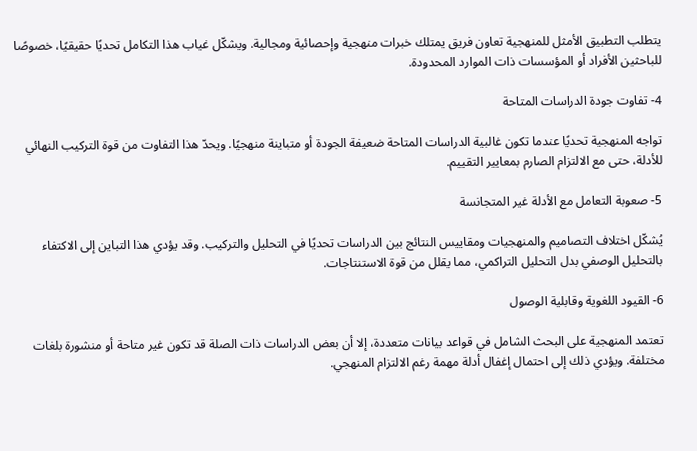يتطلب التطبيق الأمثل للمنهجية تعاون فريق يمتلك خبرات منهجية وإحصائية ومجالية. ويشكّل غياب هذا التكامل تحديًا حقيقيًا، خصوصًا للباحثين الأفراد أو المؤسسات ذات الموارد المحدودة.

4- تفاوت جودة الدراسات المتاحة

تواجه المنهجية تحديًا عندما تكون غالبية الدراسات المتاحة ضعيفة الجودة أو متباينة منهجيًا. ويحدّ هذا التفاوت من قوة التركيب النهائي للأدلة، حتى مع الالتزام الصارم بمعايير التقييم.

5- صعوبة التعامل مع الأدلة غير المتجانسة

يُشكّل اختلاف التصاميم والمنهجيات ومقاييس النتائج بين الدراسات تحديًا في التحليل والتركيب. وقد يؤدي هذا التباين إلى الاكتفاء بالتحليل الوصفي بدل التحليل التراكمي، مما يقلل من قوة الاستنتاجات.

6- القيود اللغوية وقابلية الوصول

تعتمد المنهجية على البحث الشامل في قواعد بيانات متعددة، إلا أن بعض الدراسات ذات الصلة قد تكون غير متاحة أو منشورة بلغات مختلفة. ويؤدي ذلك إلى احتمال إغفال أدلة مهمة رغم الالتزام المنهجي.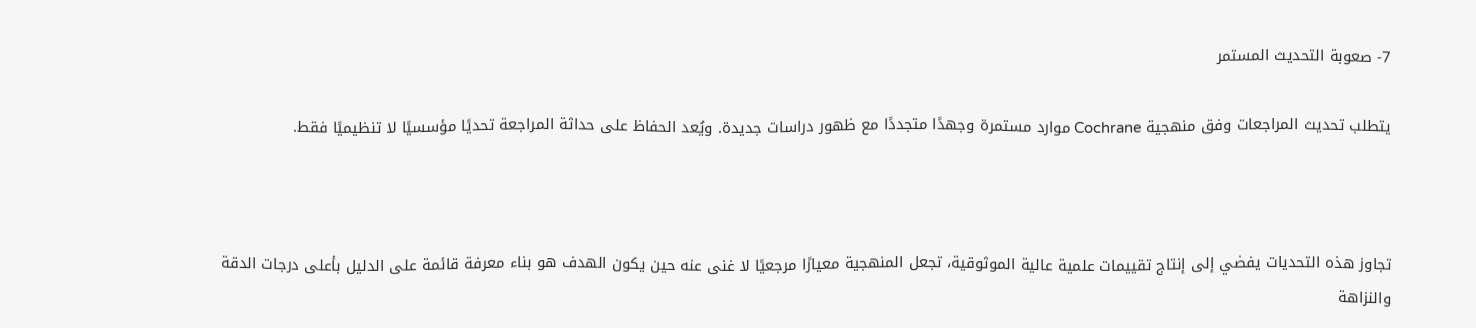7- صعوبة التحديث المستمر

يتطلب تحديث المراجعات وفق منهجية Cochrane موارد مستمرة وجهدًا متجددًا مع ظهور دراسات جديدة. ويُعد الحفاظ على حداثة المراجعة تحديًا مؤسسيًا لا تنظيميًا فقط.



تجاوز هذه التحديات يفضي إلى إنتاج تقييمات علمية عالية الموثوقية، تجعل المنهجية معيارًا مرجعيًا لا غنى عنه حين يكون الهدف هو بناء معرفة قائمة على الدليل بأعلى درجات الدقة والنزاهة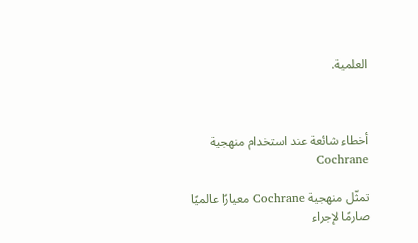العلمية.



أخطاء شائعة عند استخدام منهجية Cochrane

تمثّل منهجية Cochrane معيارًا عالميًا صارمًا لإجراء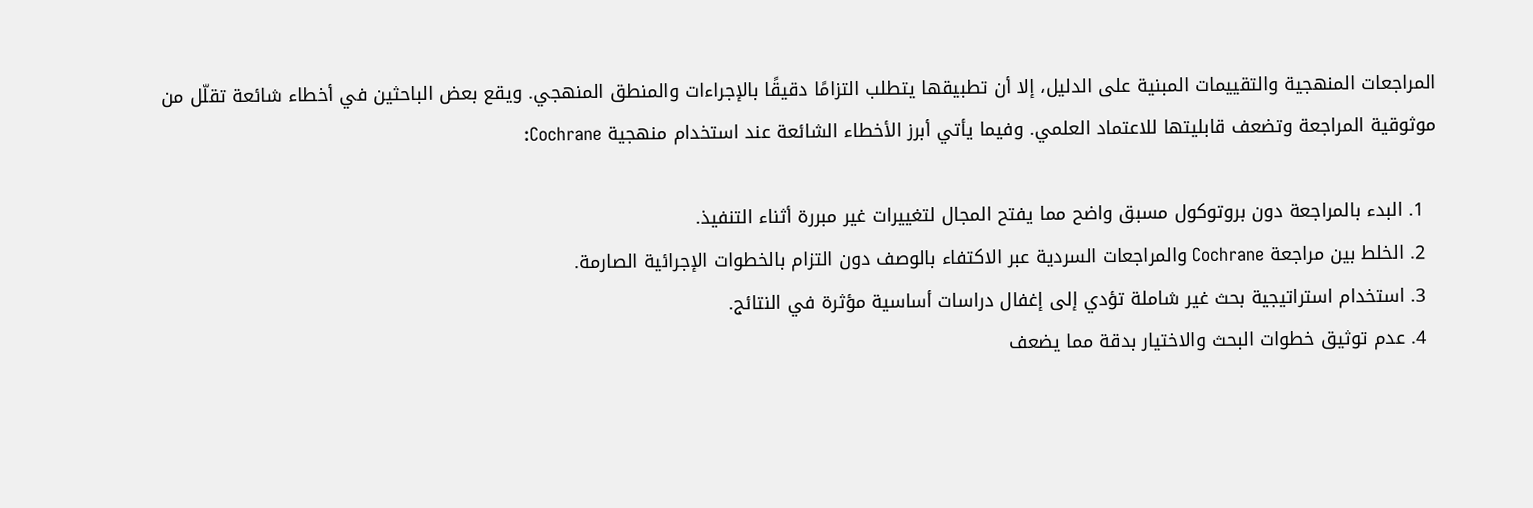المراجعات المنهجية والتقييمات المبنية على الدليل، إلا أن تطبيقها يتطلب التزامًا دقيقًا بالإجراءات والمنطق المنهجي. ويقع بعض الباحثين في أخطاء شائعة تقلّل من موثوقية المراجعة وتضعف قابليتها للاعتماد العلمي. وفيما يأتي أبرز الأخطاء الشائعة عند استخدام منهجية Cochrane:

  1. البدء بالمراجعة دون بروتوكول مسبق واضح مما يفتح المجال لتغييرات غير مبررة أثناء التنفيذ.
  2. الخلط بين مراجعة Cochrane والمراجعات السردية عبر الاكتفاء بالوصف دون التزام بالخطوات الإجرائية الصارمة.
  3. استخدام استراتيجية بحث غير شاملة تؤدي إلى إغفال دراسات أساسية مؤثرة في النتائج.
  4. عدم توثيق خطوات البحث والاختيار بدقة مما يضعف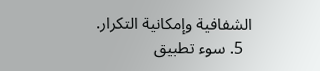الشفافية وإمكانية التكرار.
  5. سوء تطبيق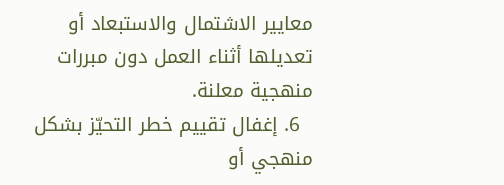معايير الاشتمال والاستبعاد أو تعديلها أثناء العمل دون مبررات منهجية معلنة.
  6. إغفال تقييم خطر التحيّز بشكل منهجي أو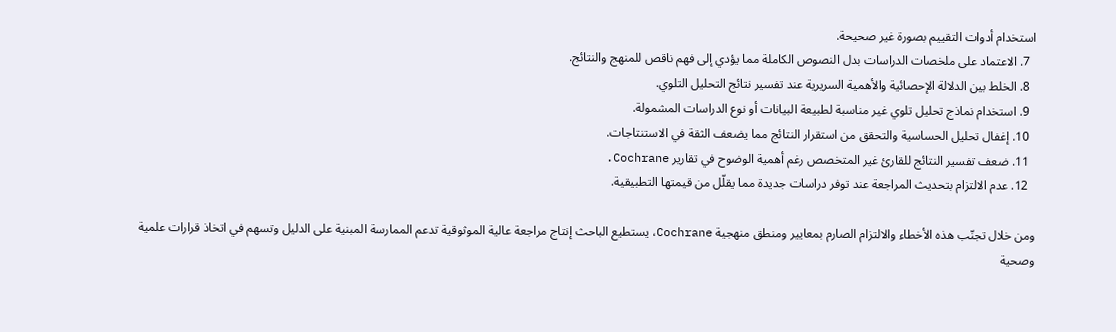استخدام أدوات التقييم بصورة غير صحيحة.
  7. الاعتماد على ملخصات الدراسات بدل النصوص الكاملة مما يؤدي إلى فهم ناقص للمنهج والنتائج.
  8. الخلط بين الدلالة الإحصائية والأهمية السريرية عند تفسير نتائج التحليل التلوي.
  9. استخدام نماذج تحليل تلوي غير مناسبة لطبيعة البيانات أو نوع الدراسات المشمولة.
  10. إغفال تحليل الحساسية والتحقق من استقرار النتائج مما يضعف الثقة في الاستنتاجات.
  11. ضعف تفسير النتائج للقارئ غير المتخصص رغم أهمية الوضوح في تقارير Cochrane.
  12. عدم الالتزام بتحديث المراجعة عند توفر دراسات جديدة مما يقلّل من قيمتها التطبيقية.

ومن خلال تجنّب هذه الأخطاء والالتزام الصارم بمعايير ومنطق منهجية Cochrane، يستطيع الباحث إنتاج مراجعة عالية الموثوقية تدعم الممارسة المبنية على الدليل وتسهم في اتخاذ قرارات علمية وصحية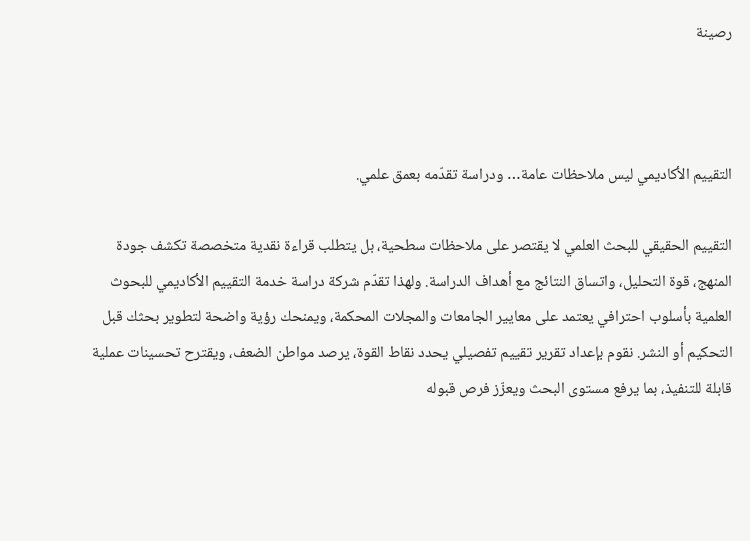رصينة



التقييم الأكاديمي ليس ملاحظات عامة… ودراسة تقدّمه بعمق علمي.

التقييم الحقيقي للبحث العلمي لا يقتصر على ملاحظات سطحية، بل يتطلب قراءة نقدية متخصصة تكشف جودة المنهج، قوة التحليل، واتساق النتائج مع أهداف الدراسة. ولهذا تقدّم شركة دراسة خدمة التقييم الأكاديمي للبحوث العلمية بأسلوب احترافي يعتمد على معايير الجامعات والمجلات المحكمة، ويمنحك رؤية واضحة لتطوير بحثك قبل التحكيم أو النشر. نقوم بإعداد تقرير تقييم تفصيلي يحدد نقاط القوة، يرصد مواطن الضعف، ويقترح تحسينات عملية قابلة للتنفيذ، بما يرفع مستوى البحث ويعزّز فرص قبوله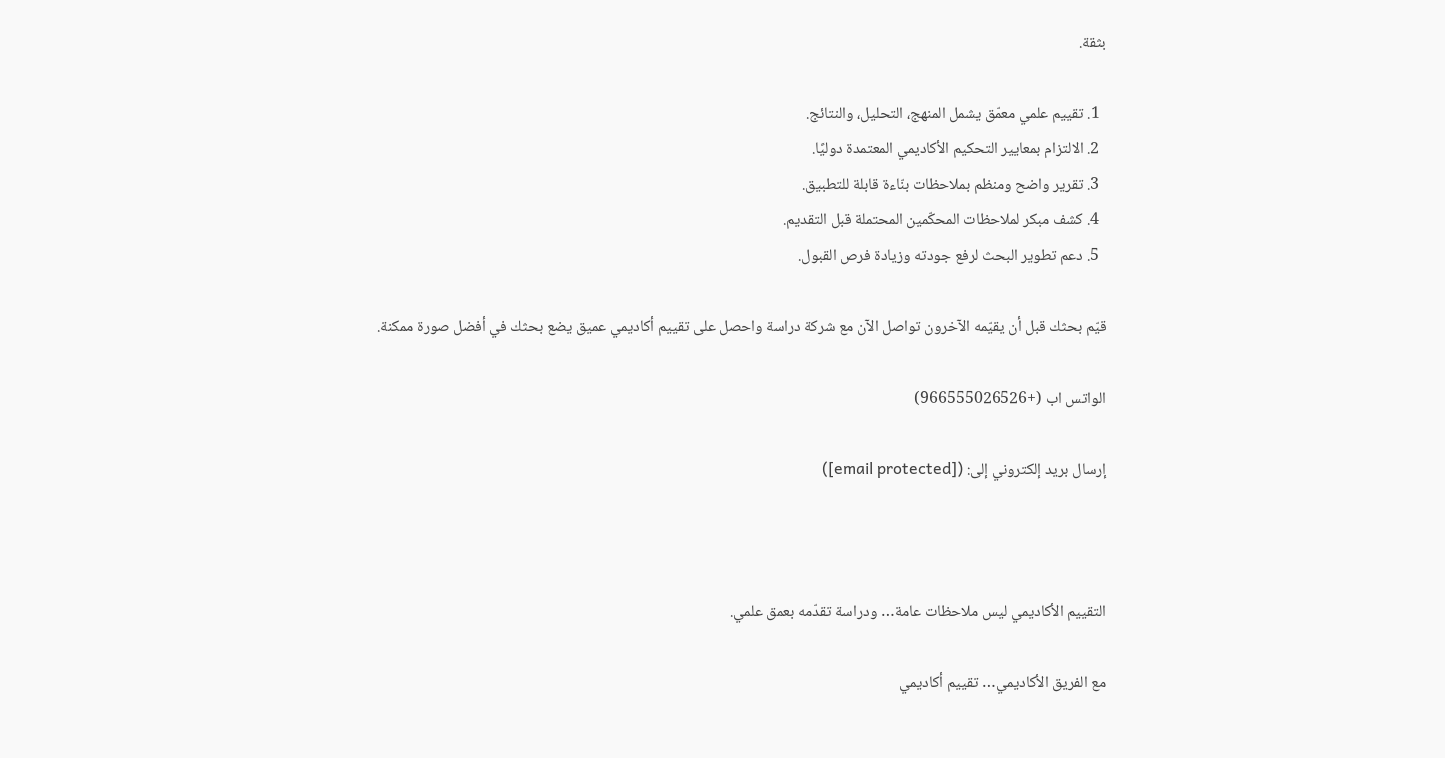بثقة.

  1. تقييم علمي معمّق يشمل المنهج، التحليل، والنتائج.
  2. الالتزام بمعايير التحكيم الأكاديمي المعتمدة دوليًا.
  3. تقرير واضح ومنظم بملاحظات بنّاءة قابلة للتطبيق.
  4. كشف مبكر لملاحظات المحكّمين المحتملة قبل التقديم.
  5. دعم تطوير البحث لرفع جودته وزيادة فرص القبول.

قيّم بحثك قبل أن يقيّمه الآخرون تواصل الآن مع شركة دراسة واحصل على تقييم أكاديمي عميق يضع بحثك في أفضل صورة ممكنة.

الواتس اب (+966555026526)

إرسال بريد إلكتروني إلى: ([email protected])



التقييم الأكاديمي ليس ملاحظات عامة… ودراسة تقدّمه بعمق علمي.

مع الفريق الأكاديمي… تقييم أكاديمي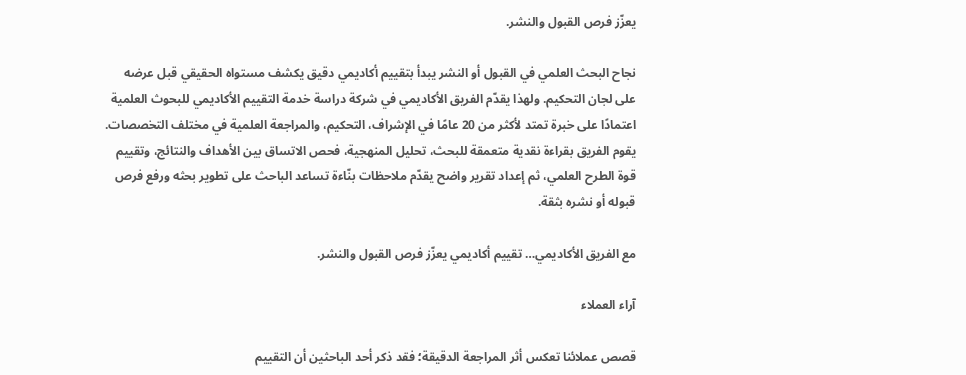يعزّز فرص القبول والنشر.

نجاح البحث العلمي في القبول أو النشر يبدأ بتقييم أكاديمي دقيق يكشف مستواه الحقيقي قبل عرضه على لجان التحكيم. ولهذا يقدّم الفريق الأكاديمي في شركة دراسة خدمة التقييم الأكاديمي للبحوث العلمية اعتمادًا على خبرة تمتد لأكثر من 20 عامًا في الإشراف، التحكيم، والمراجعة العلمية في مختلف التخصصات. يقوم الفريق بقراءة نقدية متعمقة للبحث، تحليل المنهجية، فحص الاتساق بين الأهداف والنتائج، وتقييم قوة الطرح العلمي، ثم إعداد تقرير واضح يقدّم ملاحظات بنّاءة تساعد الباحث على تطوير بحثه ورفع فرص قبوله أو نشره بثقة.

مع الفريق الأكاديمي… تقييم أكاديمي يعزّز فرص القبول والنشر.

آراء العملاء

قصص عملائنا تعكس أثر المراجعة الدقيقة؛ فقد ذكر أحد الباحثين أن التقييم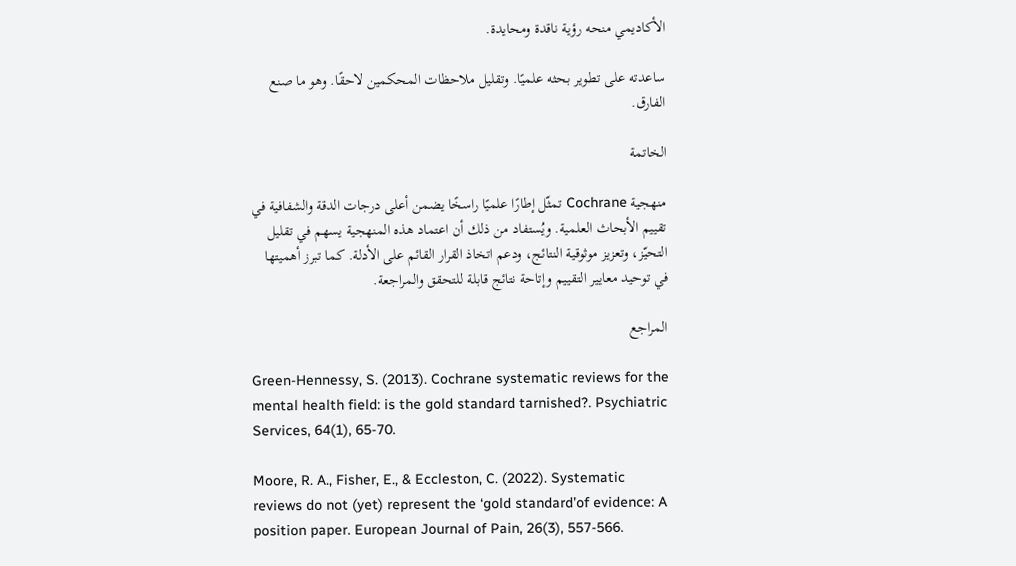الأكاديمي منحه رؤية ناقدة ومحايدة.

ساعدته على تطوير بحثه علميًا. وتقليل ملاحظات المحكمين لاحقًا. وهو ما صنع الفارق.

الخاتمة

منهجية Cochrane تمثّل إطارًا علميًا راسخًا يضمن أعلى درجات الدقة والشفافية في تقييم الأبحاث العلمية. ويُستفاد من ذلك أن اعتماد هذه المنهجية يسهم في تقليل التحيّز، وتعزيز موثوقية النتائج، ودعم اتخاذ القرار القائم على الأدلة. كما تبرز أهميتها في توحيد معايير التقييم وإتاحة نتائج قابلة للتحقق والمراجعة.

المراجع

Green-Hennessy, S. (2013). Cochrane systematic reviews for the mental health field: is the gold standard tarnished?. Psychiatric Services, 64(1), 65-70.

Moore, R. A., Fisher, E., & Eccleston, C. (2022). Systematic reviews do not (yet) represent the ‘gold standard’of evidence: A position paper. European Journal of Pain, 26(3), 557-566.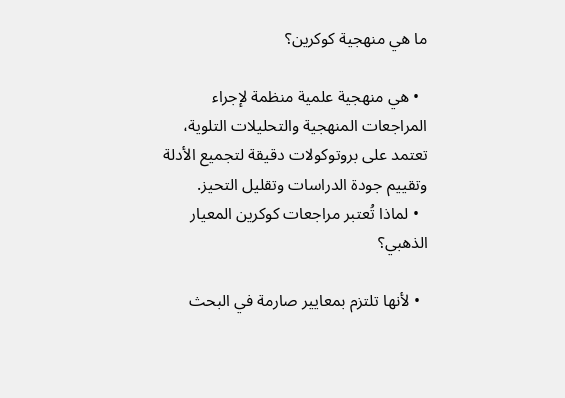ما هي منهجية كوكرين؟

  • هي منهجية علمية منظمة لإجراء المراجعات المنهجية والتحليلات التلوية، تعتمد على بروتوكولات دقيقة لتجميع الأدلة وتقييم جودة الدراسات وتقليل التحيز.
  • لماذا تُعتبر مراجعات كوكرين المعيار الذهبي؟

  • لأنها تلتزم بمعايير صارمة في البحث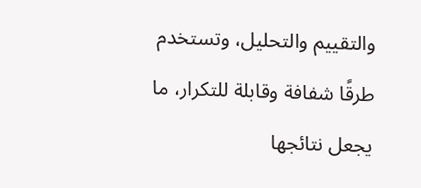والتقييم والتحليل، وتستخدم طرقًا شفافة وقابلة للتكرار، ما يجعل نتائجها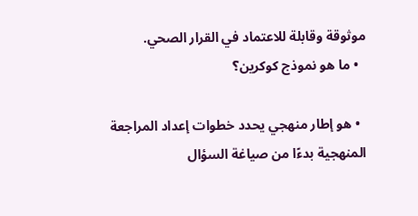موثوقة وقابلة للاعتماد في القرار الصحي.
  • ما هو نموذج كوكرين؟

  • هو إطار منهجي يحدد خطوات إعداد المراجعة المنهجية بدءًا من صياغة السؤال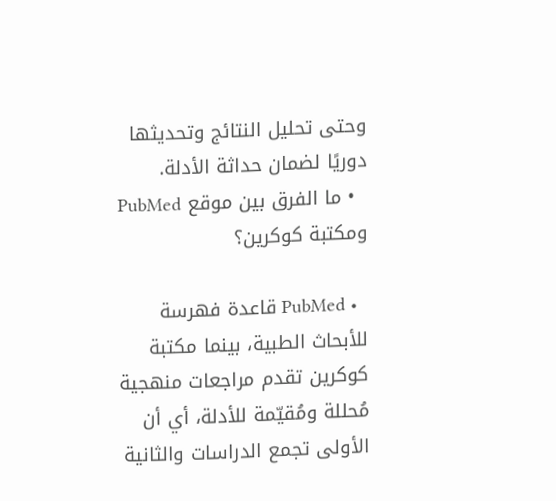وحتى تحليل النتائج وتحديثها دوريًا لضمان حداثة الأدلة.
  • ما الفرق بين موقع PubMed ومكتبة كوكرين؟

  • PubMed قاعدة فهرسة للأبحاث الطبية، بينما مكتبة كوكرين تقدم مراجعات منهجية مُحللة ومُقيّمة للأدلة، أي أن الأولى تجمع الدراسات والثانية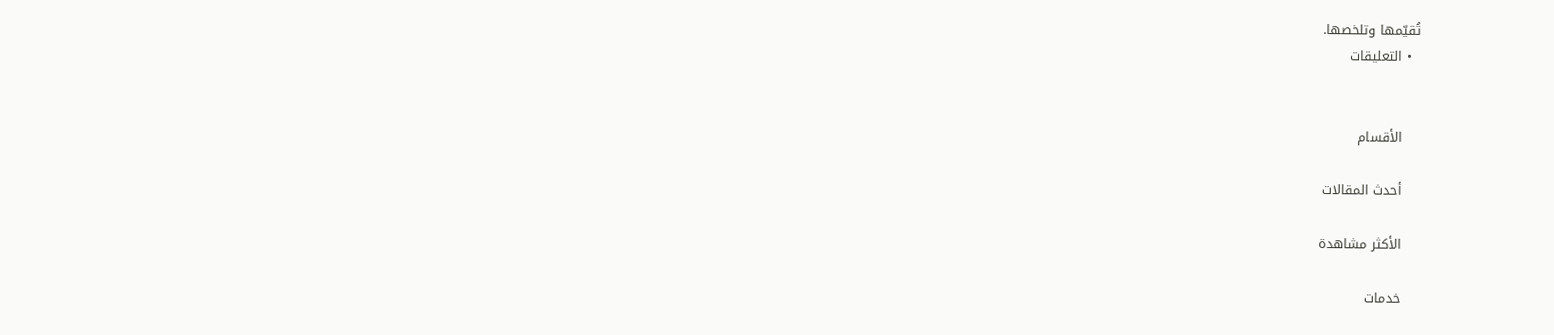تُقيّمها وتلخصها.
  • التعليقات


    الأقسام

    أحدث المقالات

    الأكثر مشاهدة

    خدمات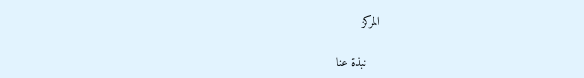المركز

    نبذة عنا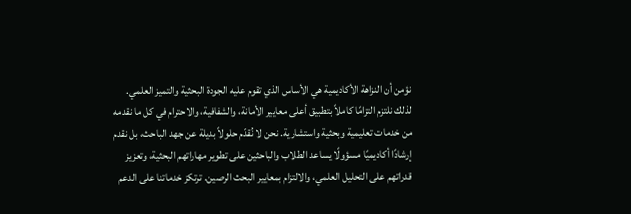نؤمن أن النزاهة الأكاديمية هي الأساس الذي تقوم عليه الجودة البحثية والتميز العلمي. لذلك نلتزم التزامًا كاملاً بتطبيق أعلى معايير الأمانة، والشفافية، والاحترام في كل ما نقدمه من خدمات تعليمية وبحثية واستشارية. نحن لا نُقدّم حلولاً بديلة عن جهد الباحث، بل نقدم إرشادًا أكاديميًا مسؤولًا يساعد الطلاب والباحثين على تطوير مهاراتهم البحثية، وتعزيز قدراتهم على التحليل العلمي، والالتزام بمعايير البحث الرصين. ترتكز خدماتنا على الدعم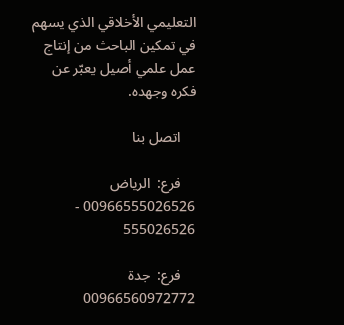التعليمي الأخلاقي الذي يسهم في تمكين الباحث من إنتاج عمل علمي أصيل يعبّر عن فكره وجهده.

    اتصل بنا

    فرع:  الرياض  00966555026526 - 555026526

    فرع:  جدة  00966560972772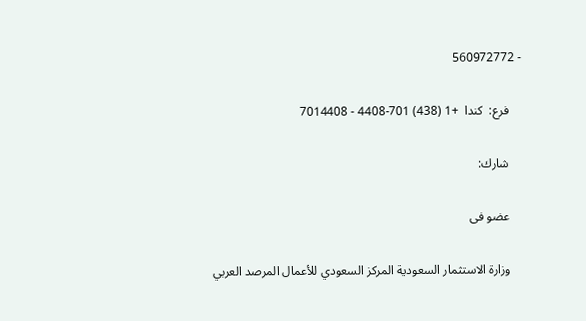- 560972772

    فرع:  كندا  +1 (438) 701-4408 - 7014408

    شارك:

    عضو فى

    وزارة الاستثمار السعودية المركز السعودي للأعمال المرصد العربي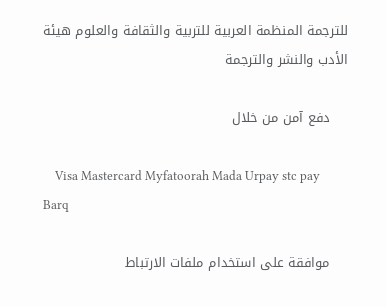للترجمة المنظمة العربية للتربية والثقافة والعلوم هيئة الأدب والنشر والترجمة

    دفع آمن من خلال

    Visa Mastercard Myfatoorah Mada Urpay stc pay Barq

    موافقة على استخدام ملفات الارتباط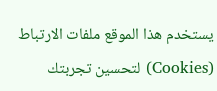يستخدم هذا الموقع ملفات الارتباط (Cookies) لتحسين تجربتك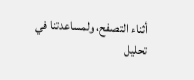أثناء التصفح، ولمساعدتنا في تحليل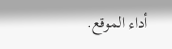أداء الموقع.